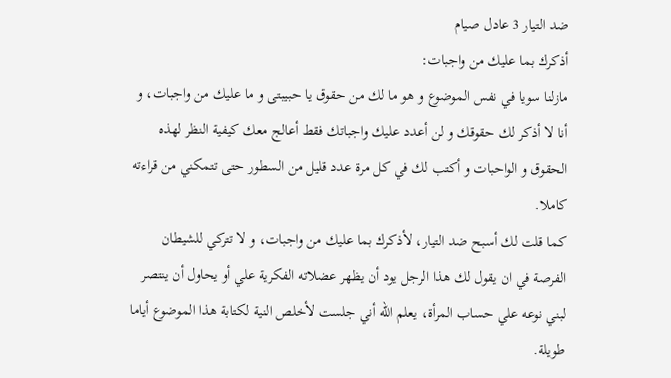ضد التيار 3 عادل صيام
أذكرك بما عليك من واجبات:
مازلنا سويا في نفس الموضوع و هو ما لك من حقوق يا حبيبتى و ما عليك من واجبات، و أنا لا أذكر لك حقوقك و لن أعدد عليك واجباتك فقط أعالج معك كيفية النظر لهذه الحقوق و الواحبات و أكتب لك في كل مرة عدد قليل من السطور حتى تتمكني من قراءته كاملا.
كما قلت لك أسبح ضد التيار، لأذكرك بما عليك من واجبات، و لا تتركي للشيطان الفرصة في ان يقول لك هذا الرجل يود أن يظهر عضلاته الفكرية علي أو يحاول أن ينتصر لبني نوعه علي حساب المرأة، يعلم الله أني جلست لأخلص النية لكتابة هذا الموضوع أياما طويلة.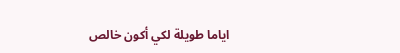اياما طويلة لكي أكون خالص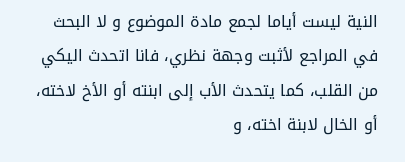النية ليست أياما لجمع مادة الموضوع و لا البحث في المراجع لأثبت وجهة نظري، فانا اتحدث اليكي من القلب، كما يتحدث الأب إلى ابنته أو الأخ لاخته، أو الخال لابنة اخته، و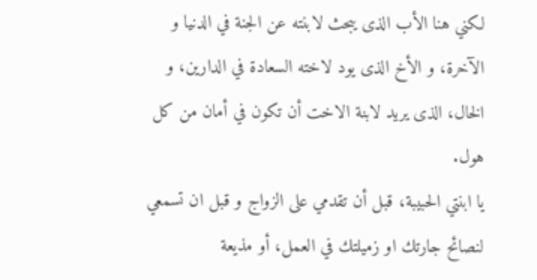لكني هنا الأب الذى يبحث لابنته عن الجنة في الدنيا و الآخرة، و الأخ الذى يود لاخته السعادة في الدارين، و الخال، الذى يريد لابنة الاخت أن تكون في أمان من كل هول.
يا ابنتي الحبيبة، قبل أن تقدمي على الزواج و قبل ان تسمعي لنصائح جارتك او زميلتك في العمل، أو مذيعة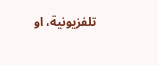تلفزيونية، او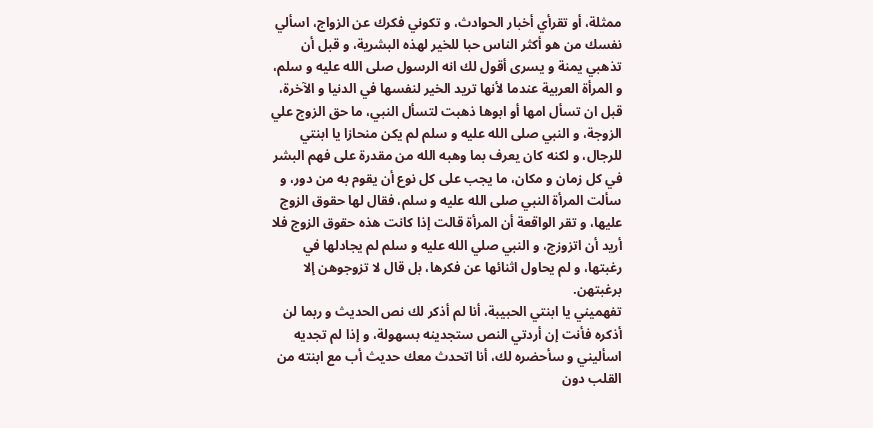ممثلة، أو تقرأي أخبار الحوادث، و تكوني فكرك عن الزواج، اسألي نفسك من هو أكثر الناس حبا للخير لهذه البشرية، و قبل أن تذهبي يمنة و يسرى أقول لك انه الرسول صلى الله عليه و سلم، و المرأة العربية عندما لأنها تريد الخير لنفسها في الدنيا و الآخرة، قبل ان تسأل امها أو ابوها ذهبت لتسأل النبي، ما حق الزوج علي الزوجة، و النبي صلى الله عليه و سلم لم يكن منحازا يا ابنتي للرجال، و لكنه كان يعرف بما وهبه الله من مقدرة على فهم البشر في كل زمان و مكان، ما يجب على كل نوع أن يقوم به من دور، و سألت المرأة النبي صلى الله عليه و سلم، فقال لها حقوق الزوج عليها، و تقر الواقعة أن المرأة قالت إذا كانت هذه حقوق الزوج فلا أريد أن اتزوزج، و النبي صلي الله عليه و سلم لم يجادلها في رغبتها، و لم يحاول اثنائها عن فكرها، بل قال لا تزوجوهن إلا برغبتهن.
تفهميني يا ابنتي الحبيبة، أنا لم أذكر لك نص الحديث و ربما لن أذكره فأنت إن أردتي النص ستجدينه بسهولة، و إذا لم تجديه اسأليني و سأحضره لك، أنا اتحدث معك حديث أب مع ابنته من القلب دون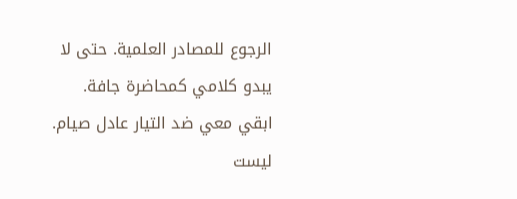الرجوع للمصادر العلمية. حتى لا يبدو كلامي كمحاضرة جافة.
ابقي معي ضد التيار عادل صيام.
ليست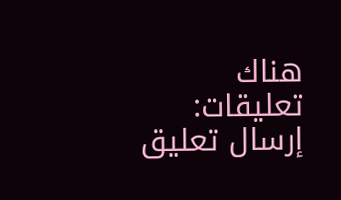هناك تعليقات:
إرسال تعليق